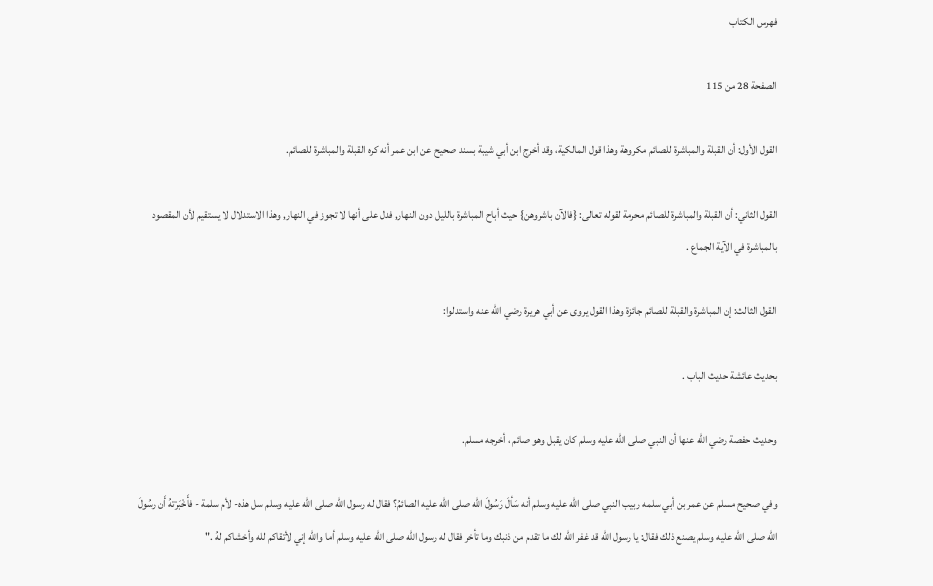فهرس الكتاب

الصفحة 28 من 115

القول الأول: أن القبلة والمباشرة للصائم مكروهة وهذا قول المالكية، وقد أخرج ابن أبي شيبة بسند صحيح عن ابن عمر أنه كره القبلة والمباشرة للصائم.

القول الثاني: أن القبلة والمباشرة للصائم محرمة لقوله تعالى: {فالآن باشروهن} حيث أباح المباشرة بالليل دون النهار, فدل على أنها لا تجوز في النهار, وهذا الاستدلال لا يستقيم لأن المقصود بالمباشرة في الآية الجماع .

القول الثالث: إن المباشرة والقبلة للصائم جائزة وهذا القول يروى عن أبي هريرة رضي الله عنه واستدلوا:

بحديث عائشة حديث الباب .

وحديث حفصة رضي الله عنها أن النبي صلى الله عليه وسلم كان يقبل وهو صائم ، أخرجه مسلم.

وفي صحيح مسلم عن عمر بن أبي سلمه ربيب النبي صلى الله عليه وسلم أنه سَألَ رَسُولَ الله صلى الله عليه الصائمُ؟ فقال له رسول الله صلى الله عليه وسلم سل هذه- لأم سلمة - فأَخْبَرْتهُ أَن رسُولَ الله صلى الله عليه وسلم يصنع ذلك فقال: يا رسول الله قد غفر الله لك ما تقدم من ذنبك وما تأخر فقال له رسول الله صلى الله عليه وسلم أما والله إني لأتقاكم لله وأخشاكم لهُ ."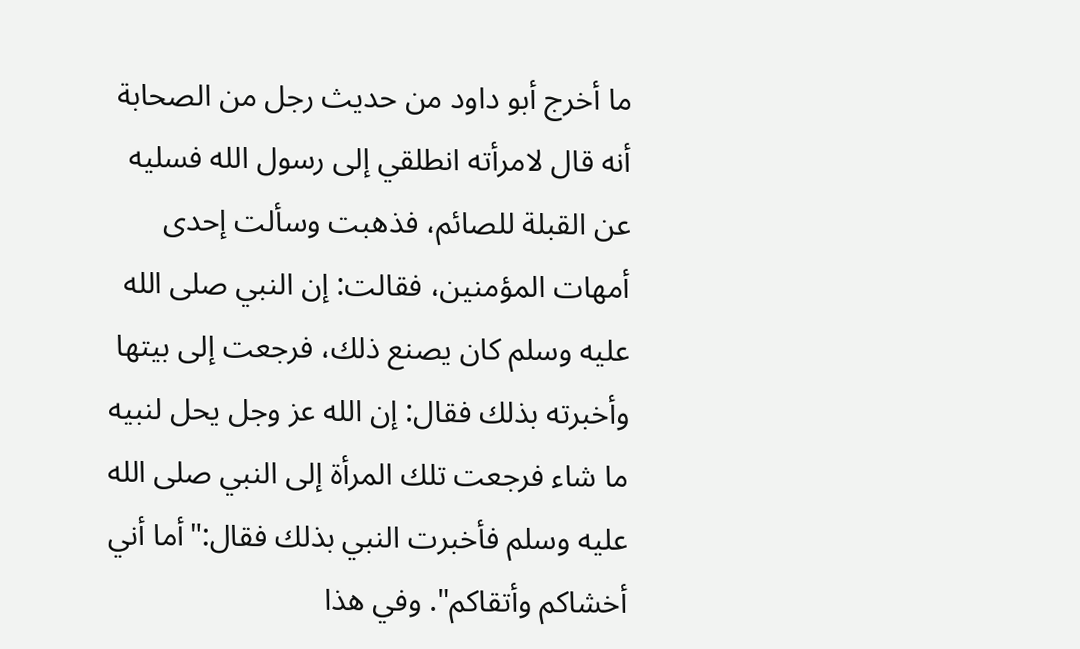ما أخرج أبو داود من حديث رجل من الصحابة أنه قال لامرأته انطلقي إلى رسول الله فسليه عن القبلة للصائم، فذهبت وسألت إحدى أمهات المؤمنين، فقالت: إن النبي صلى الله عليه وسلم كان يصنع ذلك، فرجعت إلى بيتها وأخبرته بذلك فقال: إن الله عز وجل يحل لنبيه ما شاء فرجعت تلك المرأة إلى النبي صلى الله عليه وسلم فأخبرت النبي بذلك فقال:"أما أني أخشاكم وأتقاكم". وفي هذا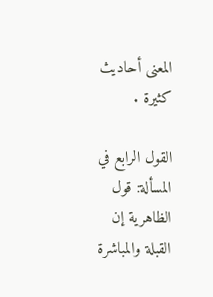المعنى أحاديث كثيرة .

القول الرابع في المسألة: قول الظاهرية إن القبلة والمباشرة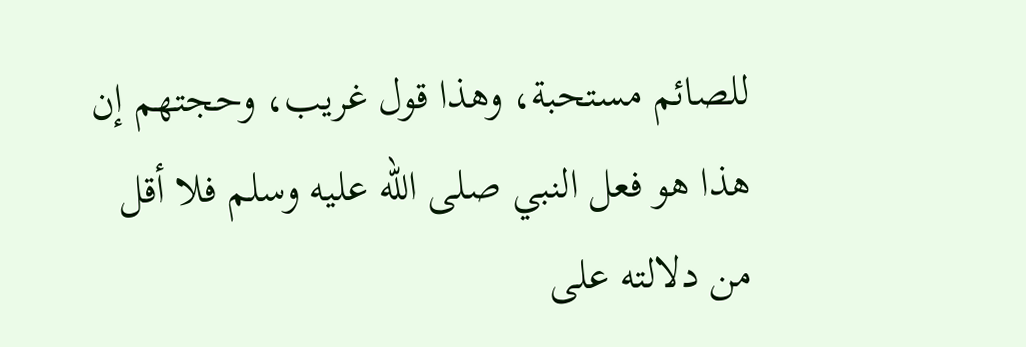للصائم مستحبة، وهذا قول غريب، وحجتهم إن هذا هو فعل النبي صلى الله عليه وسلم فلا أقل من دلالته على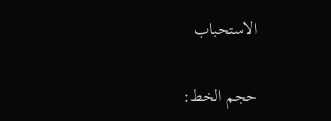الاستحباب

حجم الخط: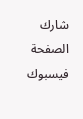شارك الصفحة
فيسبوك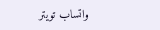واتساب تويتر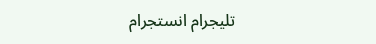تليجرام انستجرام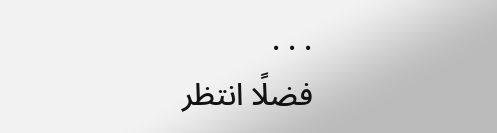. . .
فضلًا انتظر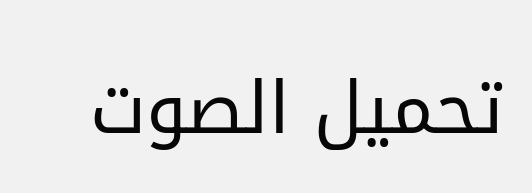تحميل الصوت